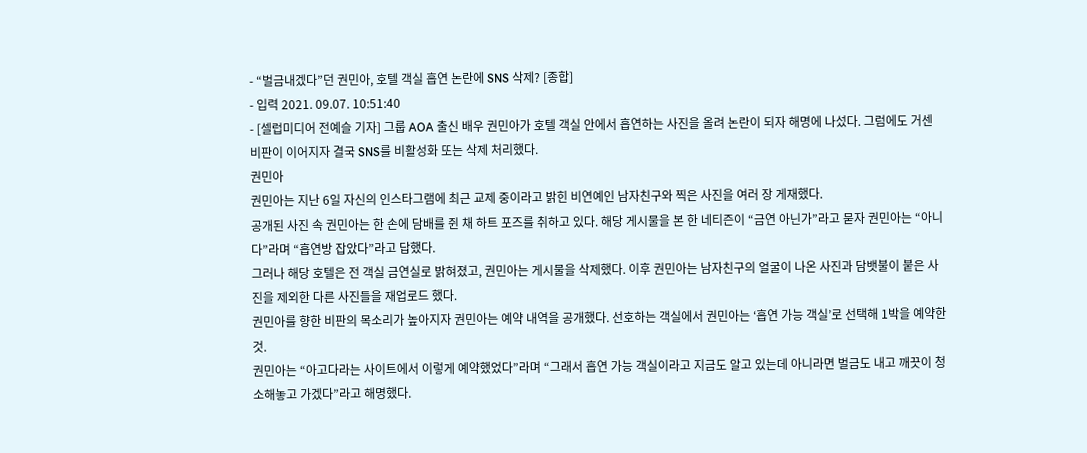- “벌금내겠다”던 권민아, 호텔 객실 흡연 논란에 SNS 삭제? [종합]
- 입력 2021. 09.07. 10:51:40
- [셀럽미디어 전예슬 기자] 그룹 AOA 출신 배우 권민아가 호텔 객실 안에서 흡연하는 사진을 올려 논란이 되자 해명에 나섰다. 그럼에도 거센 비판이 이어지자 결국 SNS를 비활성화 또는 삭제 처리했다.
권민아
권민아는 지난 6일 자신의 인스타그램에 최근 교제 중이라고 밝힌 비연예인 남자친구와 찍은 사진을 여러 장 게재했다.
공개된 사진 속 권민아는 한 손에 담배를 쥔 채 하트 포즈를 취하고 있다. 해당 게시물을 본 한 네티즌이 “금연 아닌가”라고 묻자 권민아는 “아니다”라며 “흡연방 잡았다”라고 답했다.
그러나 해당 호텔은 전 객실 금연실로 밝혀졌고, 권민아는 게시물을 삭제했다. 이후 권민아는 남자친구의 얼굴이 나온 사진과 담뱃불이 붙은 사진을 제외한 다른 사진들을 재업로드 했다.
권민아를 향한 비판의 목소리가 높아지자 권민아는 예약 내역을 공개했다. 선호하는 객실에서 권민아는 ‘흡연 가능 객실’로 선택해 1박을 예약한 것.
권민아는 “아고다라는 사이트에서 이렇게 예약했었다”라며 “그래서 흡연 가능 객실이라고 지금도 알고 있는데 아니라면 벌금도 내고 깨끗이 청소해놓고 가겠다”라고 해명했다.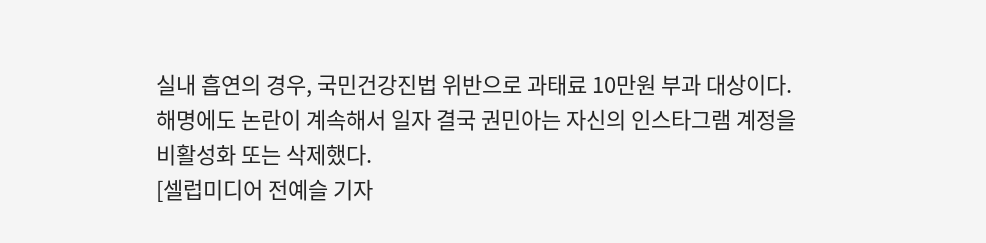실내 흡연의 경우, 국민건강진법 위반으로 과태료 10만원 부과 대상이다.
해명에도 논란이 계속해서 일자 결국 권민아는 자신의 인스타그램 계정을 비활성화 또는 삭제했다.
[셀럽미디어 전예슬 기자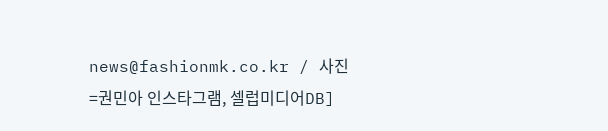news@fashionmk.co.kr / 사진=권민아 인스타그램, 셀럽미디어DB]